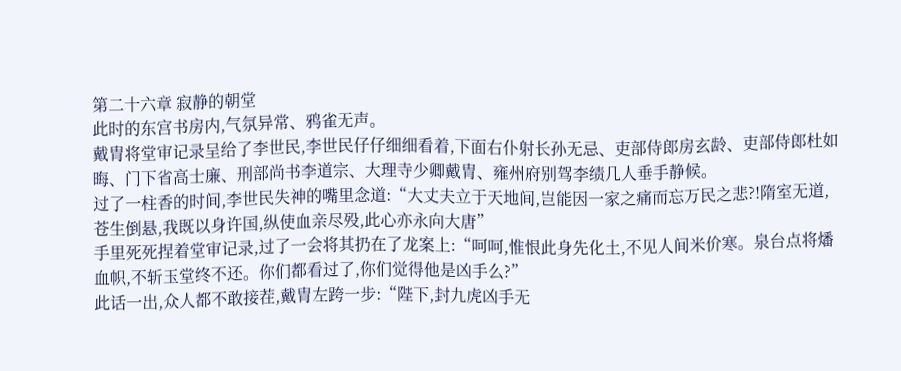第二十六章 寂静的朝堂
此时的东宫书房内,气氛异常、鸦雀无声。
戴胄将堂审记录呈给了李世民,李世民仔仔细细看着,下面右仆射长孙无忌、吏部侍郎房玄龄、吏部侍郎杜如晦、门下省高士廉、刑部尚书李道宗、大理寺少卿戴胄、雍州府别驾李绩几人垂手静候。
过了一柱香的时间,李世民失神的嘴里念道:“大丈夫立于天地间,岂能因一家之痛而忘万民之悲?!隋室无道,苍生倒悬,我既以身许国,纵使血亲尽殁,此心亦永向大唐”
手里死死捏着堂审记录,过了一会将其扔在了龙案上:“呵呵,惟恨此身先化土,不见人间米价寒。泉台点将燔血帜,不斩玉堂终不还。你们都看过了,你们觉得他是凶手么?”
此话一出,众人都不敢接茬,戴胄左跨一步:“陛下,封九虎凶手无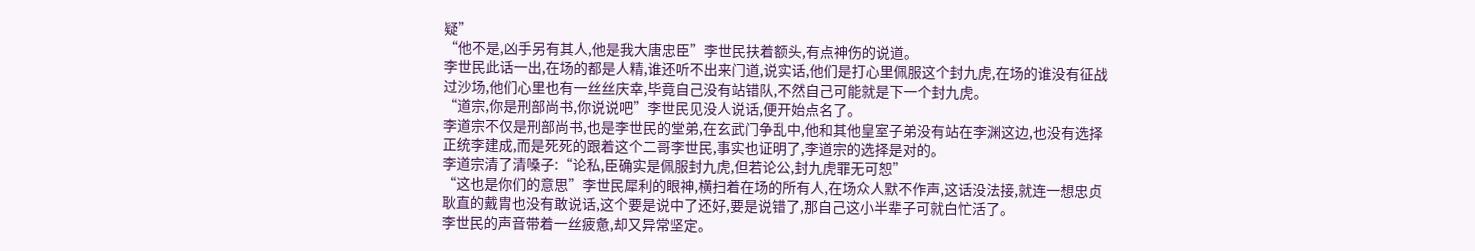疑”
“他不是,凶手另有其人,他是我大唐忠臣”李世民扶着额头,有点神伤的说道。
李世民此话一出,在场的都是人精,谁还听不出来门道,说实话,他们是打心里佩服这个封九虎,在场的谁没有征战过沙场,他们心里也有一丝丝庆幸,毕竟自己没有站错队,不然自己可能就是下一个封九虎。
“道宗,你是刑部尚书,你说说吧”李世民见没人说话,便开始点名了。
李道宗不仅是刑部尚书,也是李世民的堂弟,在玄武门争乱中,他和其他皇室子弟没有站在李渊这边,也没有选择正统李建成,而是死死的跟着这个二哥李世民,事实也证明了,李道宗的选择是对的。
李道宗清了清嗓子:“论私,臣确实是佩服封九虎,但若论公,封九虎罪无可恕”
“这也是你们的意思”李世民犀利的眼神,横扫着在场的所有人,在场众人默不作声,这话没法接,就连一想忠贞耿直的戴胄也没有敢说话,这个要是说中了还好,要是说错了,那自己这小半辈子可就白忙活了。
李世民的声音带着一丝疲惫,却又异常坚定。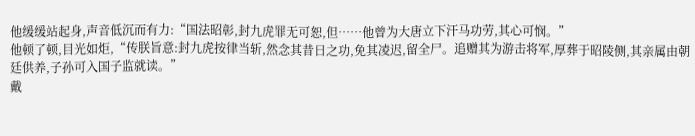他缓缓站起身,声音低沉而有力:“国法昭彰,封九虎罪无可恕,但……他曾为大唐立下汗马功劳,其心可悯。”
他顿了顿,目光如炬,“传朕旨意:封九虎按律当斩,然念其昔日之功,免其凌迟,留全尸。追赠其为游击将军,厚葬于昭陵侧,其亲属由朝廷供养,子孙可入国子监就读。”
戴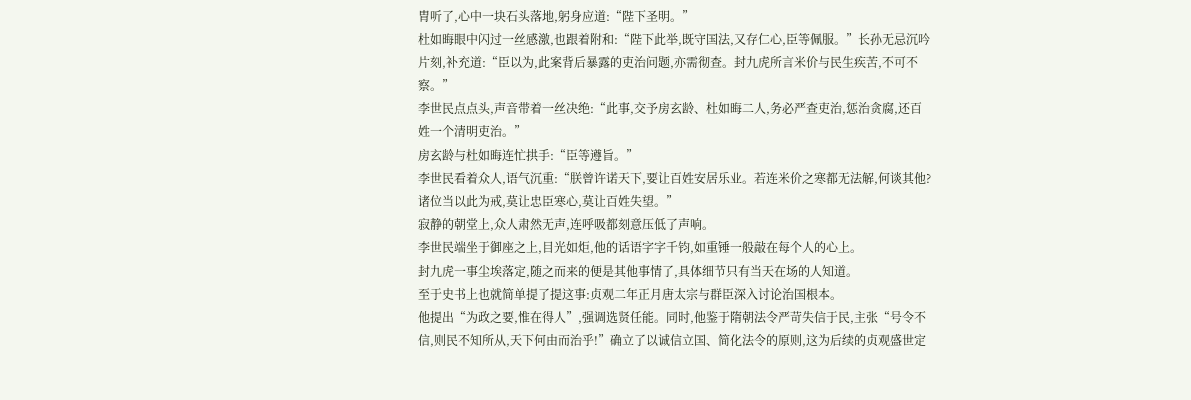胄听了,心中一块石头落地,躬身应道:“陛下圣明。”
杜如晦眼中闪过一丝感激,也跟着附和:“陛下此举,既守国法,又存仁心,臣等佩服。”长孙无忌沉吟片刻,补充道:“臣以为,此案背后暴露的吏治问题,亦需彻查。封九虎所言米价与民生疾苦,不可不察。”
李世民点点头,声音带着一丝决绝:“此事,交予房玄龄、杜如晦二人,务必严查吏治,惩治贪腐,还百姓一个清明吏治。”
房玄龄与杜如晦连忙拱手:“臣等遵旨。”
李世民看着众人,语气沉重:“朕曾许诺天下,要让百姓安居乐业。若连米价之寒都无法解,何谈其他?诸位当以此为戒,莫让忠臣寒心,莫让百姓失望。”
寂静的朝堂上,众人肃然无声,连呼吸都刻意压低了声响。
李世民端坐于御座之上,目光如炬,他的话语字字千钧,如重锤一般敲在每个人的心上。
封九虎一事尘埃落定,随之而来的便是其他事情了,具体细节只有当天在场的人知道。
至于史书上也就简单提了提这事:贞观二年正月唐太宗与群臣深入讨论治国根本。
他提出“为政之要,惟在得人”,强调选贤任能。同时,他鉴于隋朝法令严苛失信于民,主张“号令不信,则民不知所从,天下何由而治乎!”确立了以诚信立国、简化法令的原则,这为后续的贞观盛世定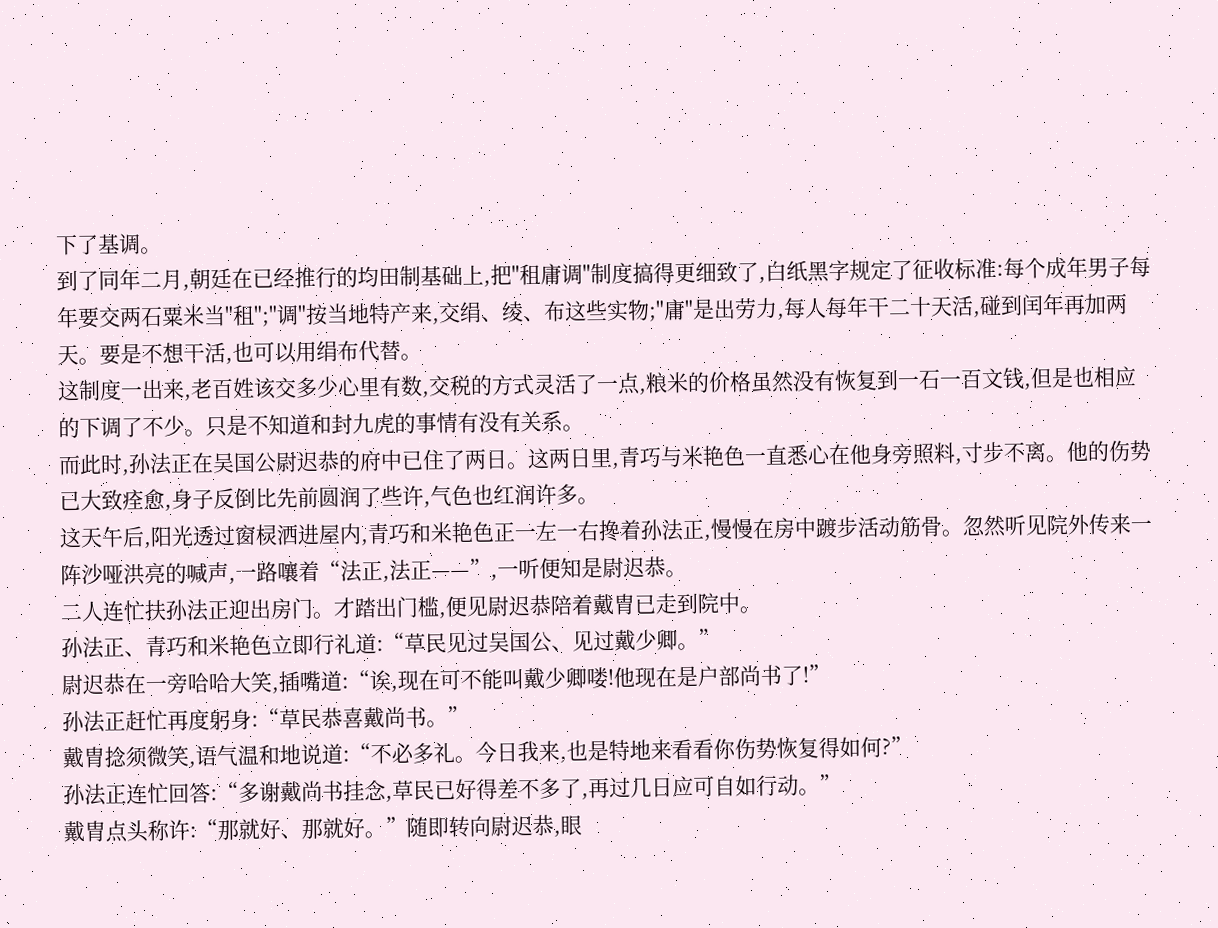下了基调。
到了同年二月,朝廷在已经推行的均田制基础上,把"租庸调"制度搞得更细致了,白纸黑字规定了征收标准:每个成年男子每年要交两石粟米当"租";"调"按当地特产来,交绢、绫、布这些实物;"庸"是出劳力,每人每年干二十天活,碰到闰年再加两天。要是不想干活,也可以用绢布代替。
这制度一出来,老百姓该交多少心里有数,交税的方式灵活了一点,粮米的价格虽然没有恢复到一石一百文钱,但是也相应的下调了不少。只是不知道和封九虎的事情有没有关系。
而此时,孙法正在吴国公尉迟恭的府中已住了两日。这两日里,青巧与米艳色一直悉心在他身旁照料,寸步不离。他的伤势已大致痊愈,身子反倒比先前圆润了些许,气色也红润许多。
这天午后,阳光透过窗棂洒进屋内,青巧和米艳色正一左一右搀着孙法正,慢慢在房中踱步活动筋骨。忽然听见院外传来一阵沙哑洪亮的喊声,一路嚷着“法正,法正——”,一听便知是尉迟恭。
二人连忙扶孙法正迎出房门。才踏出门槛,便见尉迟恭陪着戴胄已走到院中。
孙法正、青巧和米艳色立即行礼道:“草民见过吴国公、见过戴少卿。”
尉迟恭在一旁哈哈大笑,插嘴道:“诶,现在可不能叫戴少卿喽!他现在是户部尚书了!”
孙法正赶忙再度躬身:“草民恭喜戴尚书。”
戴胄捻须微笑,语气温和地说道:“不必多礼。今日我来,也是特地来看看你伤势恢复得如何?”
孙法正连忙回答:“多谢戴尚书挂念,草民已好得差不多了,再过几日应可自如行动。”
戴胄点头称许:“那就好、那就好。”随即转向尉迟恭,眼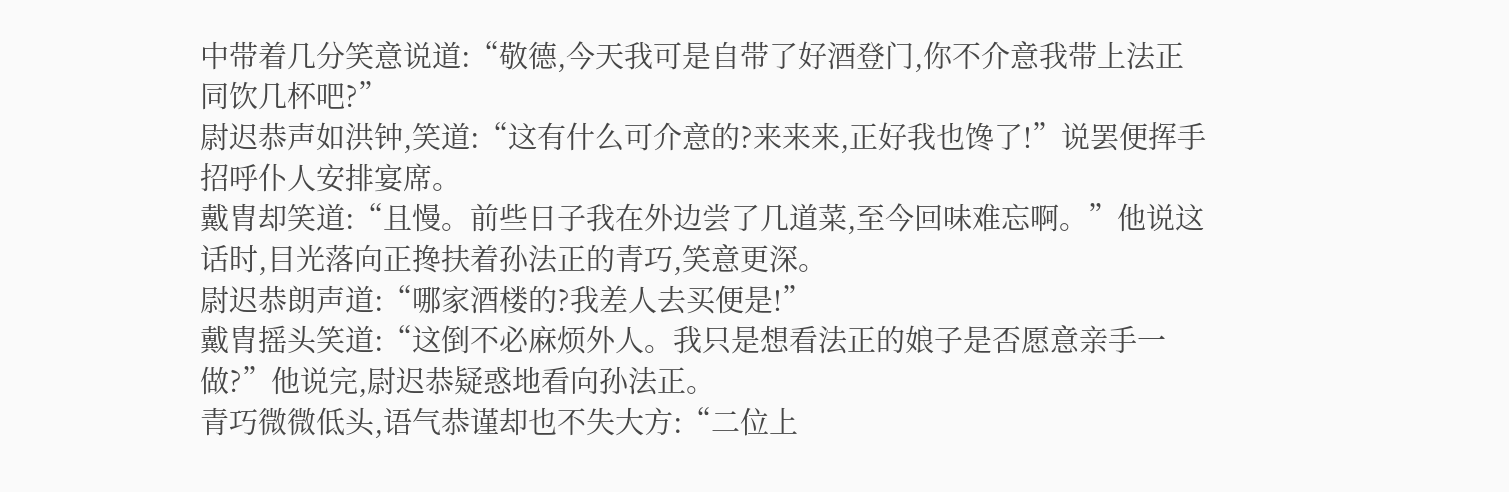中带着几分笑意说道:“敬德,今天我可是自带了好酒登门,你不介意我带上法正同饮几杯吧?”
尉迟恭声如洪钟,笑道:“这有什么可介意的?来来来,正好我也馋了!”说罢便挥手招呼仆人安排宴席。
戴胄却笑道:“且慢。前些日子我在外边尝了几道菜,至今回味难忘啊。”他说这话时,目光落向正搀扶着孙法正的青巧,笑意更深。
尉迟恭朗声道:“哪家酒楼的?我差人去买便是!”
戴胄摇头笑道:“这倒不必麻烦外人。我只是想看法正的娘子是否愿意亲手一做?”他说完,尉迟恭疑惑地看向孙法正。
青巧微微低头,语气恭谨却也不失大方:“二位上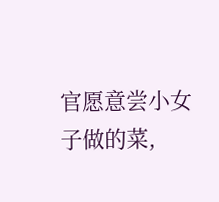官愿意尝小女子做的菜,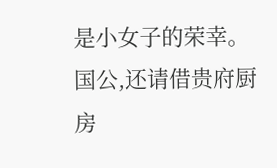是小女子的荣幸。国公,还请借贵府厨房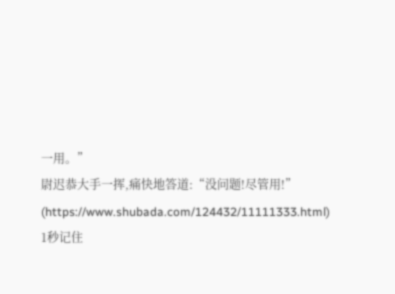一用。”
尉迟恭大手一挥,痛快地答道:“没问题!尽管用!”
(https://www.shubada.com/124432/11111333.html)
1秒记住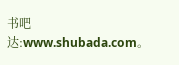书吧达:www.shubada.com。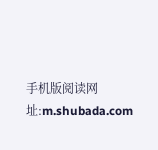手机版阅读网址:m.shubada.com